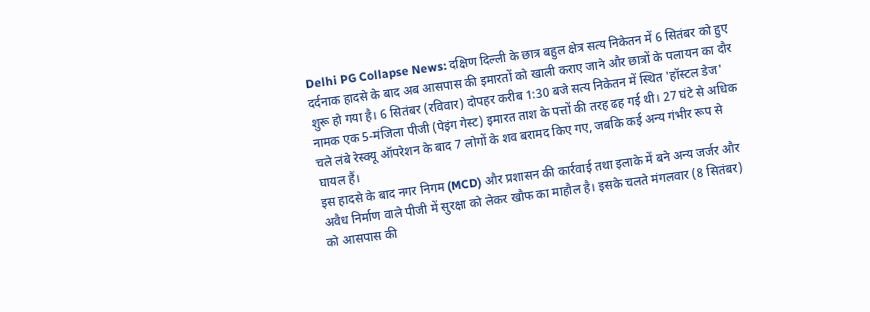Delhi PG Collapse News: दक्षिण दिल्ली के छात्र बहुल क्षेत्र सत्य निकेतन में 6 सितंबर को हुए दर्दनाक हादसे के बाद अब आसपास की इमारतों को खाली कराए जाने और छात्रों के पलायन का दौर शुरू हो गया है। 6 सितंबर (रविवार) दोपहर करीब 1:30 बजे सत्य निकेतन में स्थित 'हॉस्टल डेज' नामक एक 5-मंजिला पीजी (पेइंग गेस्ट) इमारत ताश के पत्तों की तरह ढह गई थी। 27 घंटे से अधिक चले लंबे रेस्क्यू ऑपरेशन के बाद 7 लोगों के शव बरामद किए गए, जबकि कई अन्य गंभीर रूप से घायल हैं।
इस हादसे के बाद नगर निगम (MCD) और प्रशासन की कार्रवाई तथा इलाके में बने अन्य जर्जर और अवैध निर्माण वाले पीजी में सुरक्षा को लेकर खौफ का माहौल है। इसके चलते मंगलवार (8 सितंबर) को आसपास की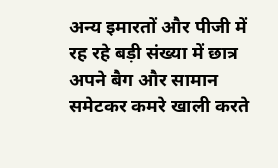अन्य इमारतों और पीजी में रह रहे बड़ी संख्या में छात्र अपने बैग और सामान समेटकर कमरे खाली करते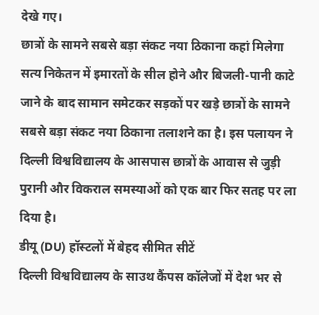देखे गए।
छात्रों के सामने सबसे बड़ा संकट नया ठिकाना कहां मिलेगा
सत्य निकेतन में इमारतों के सील होने और बिजली-पानी काटे जाने के बाद सामान समेटकर सड़कों पर खड़े छात्रों के सामने सबसे बड़ा संकट नया ठिकाना तलाशने का है। इस पलायन ने दिल्ली विश्वविद्यालय के आसपास छात्रों के आवास से जुड़ी पुरानी और विकराल समस्याओं को एक बार फिर सतह पर ला दिया है।
डीयू (DU) हॉस्टलों में बेहद सीमित सीटें
दिल्ली विश्वविद्यालय के साउथ कैंपस कॉलेजों में देश भर से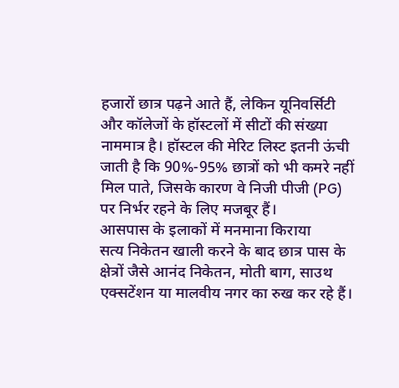हजारों छात्र पढ़ने आते हैं, लेकिन यूनिवर्सिटी और कॉलेजों के हॉस्टलों में सीटों की संख्या नाममात्र है। हॉस्टल की मेरिट लिस्ट इतनी ऊंची जाती है कि 90%-95% छात्रों को भी कमरे नहीं मिल पाते, जिसके कारण वे निजी पीजी (PG) पर निर्भर रहने के लिए मजबूर हैं।
आसपास के इलाकों में मनमाना किराया
सत्य निकेतन खाली करने के बाद छात्र पास के क्षेत्रों जैसे आनंद निकेतन, मोती बाग, साउथ एक्सटेंशन या मालवीय नगर का रुख कर रहे हैं।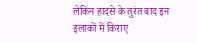लेकिन हादसे के तुरंत बाद इन इलाकों में किराए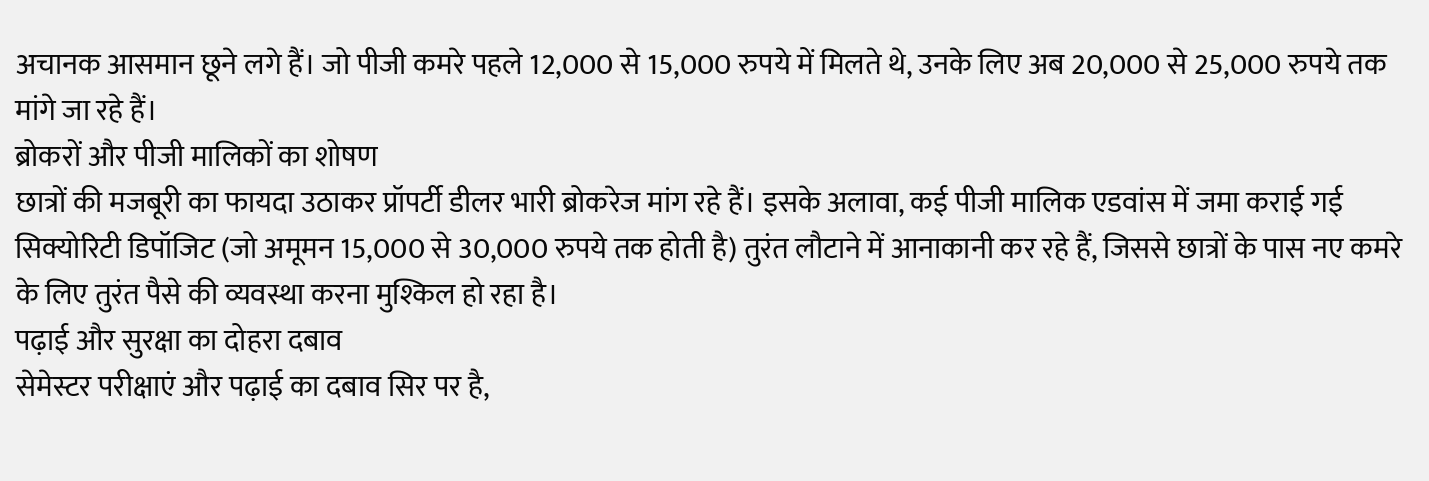अचानक आसमान छूने लगे हैं। जो पीजी कमरे पहले 12,000 से 15,000 रुपये में मिलते थे, उनके लिए अब 20,000 से 25,000 रुपये तक मांगे जा रहे हैं।
ब्रोकरों और पीजी मालिकों का शोषण
छात्रों की मजबूरी का फायदा उठाकर प्रॉपर्टी डीलर भारी ब्रोकरेज मांग रहे हैं। इसके अलावा, कई पीजी मालिक एडवांस में जमा कराई गई सिक्योरिटी डिपॉजिट (जो अमूमन 15,000 से 30,000 रुपये तक होती है) तुरंत लौटाने में आनाकानी कर रहे हैं, जिससे छात्रों के पास नए कमरे के लिए तुरंत पैसे की व्यवस्था करना मुश्किल हो रहा है।
पढ़ाई और सुरक्षा का दोहरा दबाव
सेमेस्टर परीक्षाएं और पढ़ाई का दबाव सिर पर है,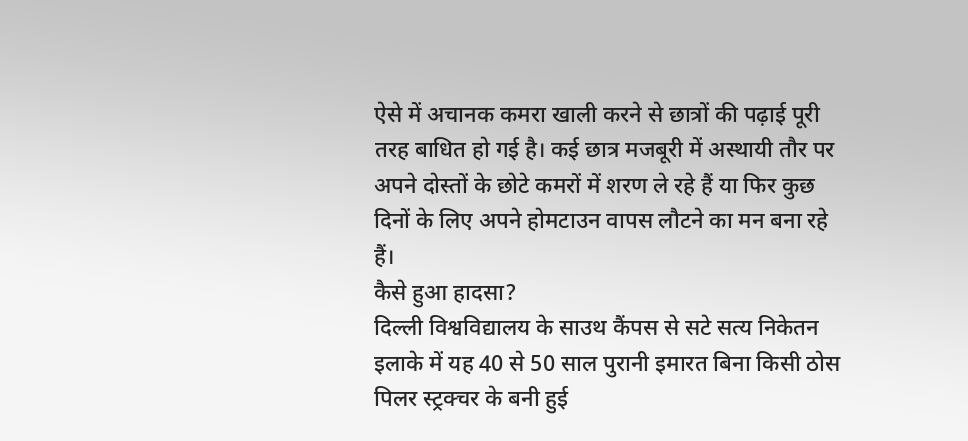ऐसे में अचानक कमरा खाली करने से छात्रों की पढ़ाई पूरी तरह बाधित हो गई है। कई छात्र मजबूरी में अस्थायी तौर पर अपने दोस्तों के छोटे कमरों में शरण ले रहे हैं या फिर कुछ दिनों के लिए अपने होमटाउन वापस लौटने का मन बना रहे हैं।
कैसे हुआ हादसा?
दिल्ली विश्वविद्यालय के साउथ कैंपस से सटे सत्य निकेतन इलाके में यह 40 से 50 साल पुरानी इमारत बिना किसी ठोस पिलर स्ट्रक्चर के बनी हुई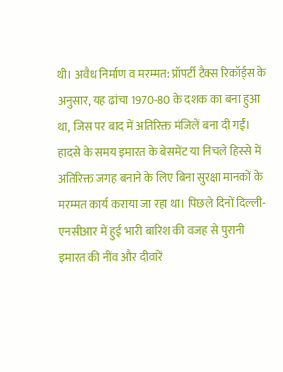थी। अवैध निर्माण व मरम्मत: प्रॉपर्टी टैक्स रिकॉर्ड्स के अनुसार, यह ढांचा 1970-80 के दशक का बना हुआ था, जिस पर बाद में अतिरिक्त मंजिलें बना दी गईं। हादसे के समय इमारत के बेसमेंट या निचले हिस्से में अतिरिक्त जगह बनाने के लिए बिना सुरक्षा मानकों के मरम्मत कार्य कराया जा रहा था। पिछले दिनों दिल्ली-एनसीआर में हुई भारी बारिश की वजह से पुरानी इमारत की नींव और दीवारें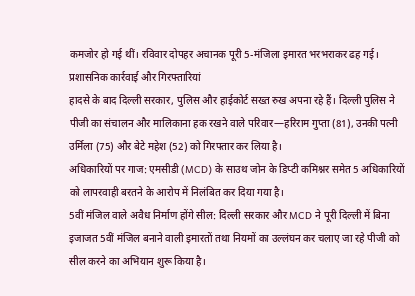कमजोर हो गई थीं। रविवार दोपहर अचानक पूरी 5-मंजिला इमारत भरभराकर ढह गई।
प्रशासनिक कार्रवाई और गिरफ्तारियां
हादसे के बाद दिल्ली सरकार, पुलिस और हाईकोर्ट सख्त रुख अपना रहे हैं। दिल्ली पुलिस ने पीजी का संचालन और मालिकाना हक रखने वाले परिवार—हरिराम गुप्ता (81), उनकी पत्नी उर्मिला (75) और बेटे महेश (52) को गिरफ्तार कर लिया है।
अधिकारियों पर गाज: एमसीडी (MCD) के साउथ जोन के डिप्टी कमिश्नर समेत 5 अधिकारियों को लापरवाही बरतने के आरोप में निलंबित कर दिया गया है।
5वीं मंजिल वाले अवैध निर्माण होंगे सील: दिल्ली सरकार और MCD ने पूरी दिल्ली में बिना इजाजत 5वीं मंजिल बनाने वाली इमारतों तथा नियमों का उल्लंघन कर चलाए जा रहे पीजी को सील करने का अभियान शुरू किया है।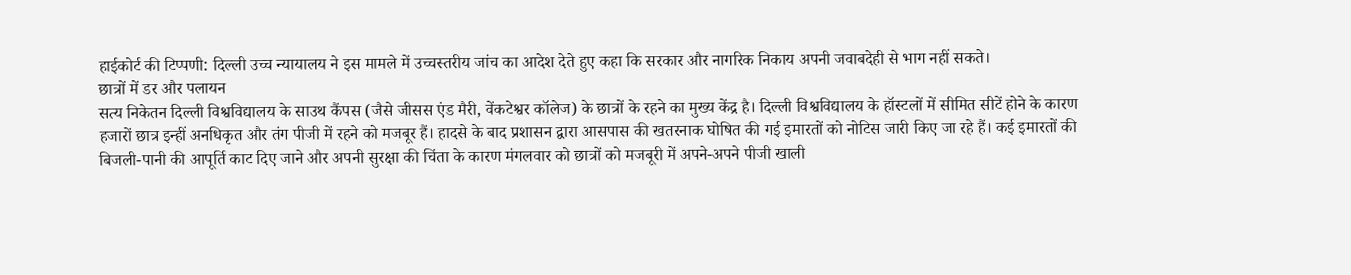हाईकोर्ट की टिप्पणी: दिल्ली उच्च न्यायालय ने इस मामले में उच्चस्तरीय जांच का आदेश देते हुए कहा कि सरकार और नागरिक निकाय अपनी जवाबदेही से भाग नहीं सकते।
छात्रों में डर और पलायन
सत्य निकेतन दिल्ली विश्वविद्यालय के साउथ कैंपस (जैसे जीसस एंड मैरी, वेंकटेश्वर कॉलेज) के छात्रों के रहने का मुख्य केंद्र है। दिल्ली विश्वविद्यालय के हॉस्टलों में सीमित सीटें होने के कारण हजारों छात्र इन्हीं अनधिकृत और तंग पीजी में रहने को मजबूर हैं। हादसे के बाद प्रशासन द्वारा आसपास की खतरनाक घोषित की गई इमारतों को नोटिस जारी किए जा रहे हैं। कई इमारतों की बिजली-पानी की आपूर्ति काट दिए जाने और अपनी सुरक्षा की चिंता के कारण मंगलवार को छात्रों को मजबूरी में अपने-अपने पीजी खाली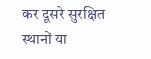कर दूसरे सुरक्षित स्थानों या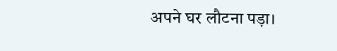अपने घर लौटना पड़ा।